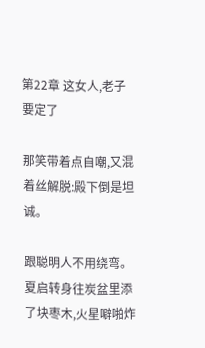第22章 这女人,老子要定了

那笑带着点自嘲,又混着丝解脱:殿下倒是坦诚。

跟聪明人不用绕弯。夏启转身往炭盆里添了块枣木,火星噼啪炸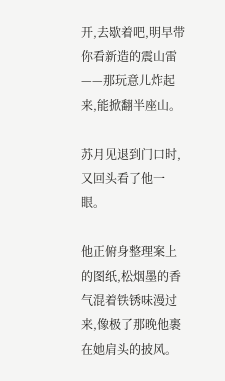开,去歇着吧,明早带你看新造的震山雷——那玩意儿炸起来,能掀翻半座山。

苏月见退到门口时,又回头看了他一眼。

他正俯身整理案上的图纸,松烟墨的香气混着铁锈味漫过来,像极了那晚他裹在她肩头的披风。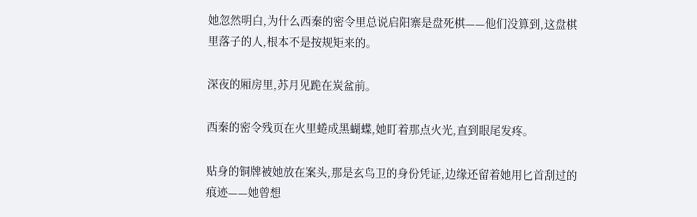她忽然明白,为什么西秦的密令里总说启阳寨是盘死棋——他们没算到,这盘棋里落子的人,根本不是按规矩来的。

深夜的厢房里,苏月见跪在炭盆前。

西秦的密令残页在火里蜷成黑蝴蝶,她盯着那点火光,直到眼尾发疼。

贴身的铜牌被她放在案头,那是玄鸟卫的身份凭证,边缘还留着她用匕首刮过的痕迹——她曾想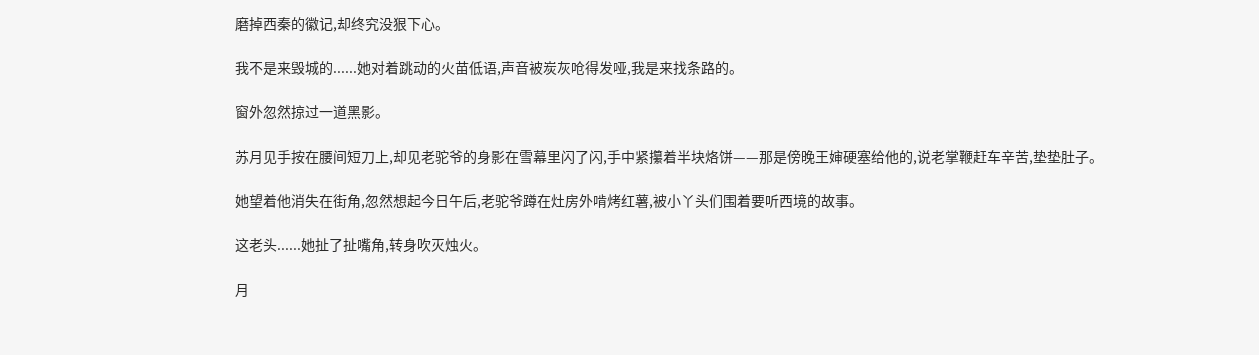磨掉西秦的徽记,却终究没狠下心。

我不是来毁城的......她对着跳动的火苗低语,声音被炭灰呛得发哑,我是来找条路的。

窗外忽然掠过一道黑影。

苏月见手按在腰间短刀上,却见老驼爷的身影在雪幕里闪了闪,手中紧攥着半块烙饼——那是傍晚王婶硬塞给他的,说老掌鞭赶车辛苦,垫垫肚子。

她望着他消失在街角,忽然想起今日午后,老驼爷蹲在灶房外啃烤红薯,被小丫头们围着要听西境的故事。

这老头......她扯了扯嘴角,转身吹灭烛火。

月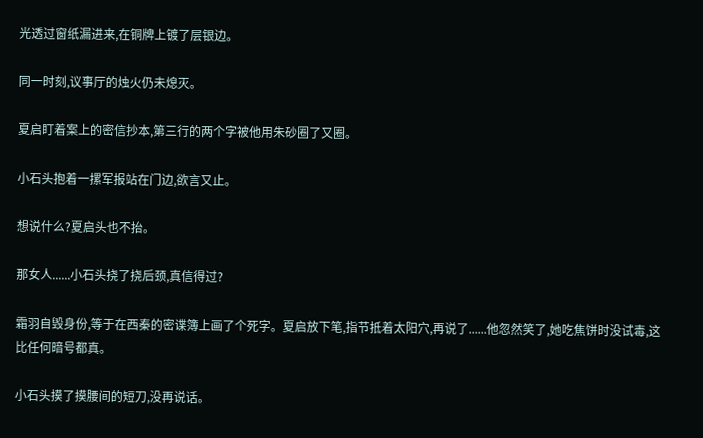光透过窗纸漏进来,在铜牌上镀了层银边。

同一时刻,议事厅的烛火仍未熄灭。

夏启盯着案上的密信抄本,第三行的两个字被他用朱砂圈了又圈。

小石头抱着一摞军报站在门边,欲言又止。

想说什么?夏启头也不抬。

那女人......小石头挠了挠后颈,真信得过?

霜羽自毁身份,等于在西秦的密谍簿上画了个死字。夏启放下笔,指节抵着太阳穴,再说了......他忽然笑了,她吃焦饼时没试毒,这比任何暗号都真。

小石头摸了摸腰间的短刀,没再说话。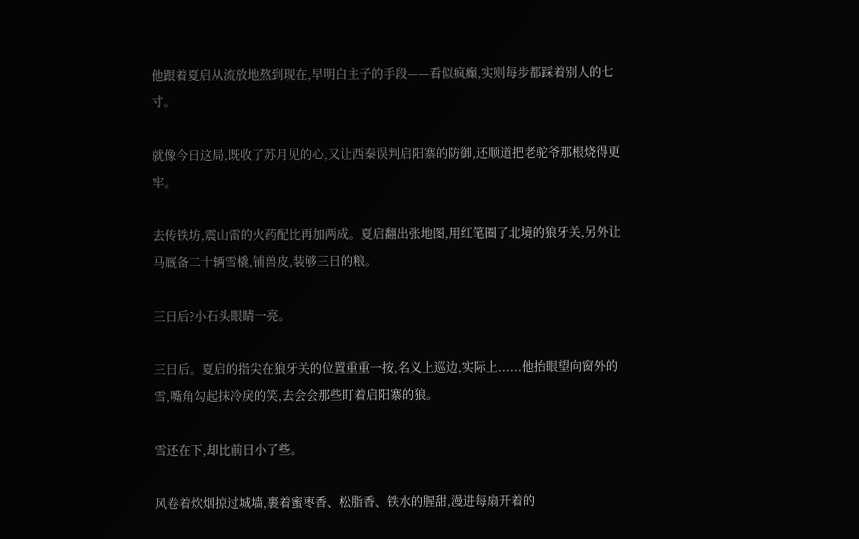他跟着夏启从流放地熬到现在,早明白主子的手段——看似疯癫,实则每步都踩着别人的七寸。

就像今日这局,既收了苏月见的心,又让西秦误判启阳寨的防御,还顺道把老驼爷那根烧得更牢。

去传铁坊,震山雷的火药配比再加两成。夏启翻出张地图,用红笔圈了北境的狼牙关,另外让马厩备二十辆雪橇,铺兽皮,装够三日的粮。

三日后?小石头眼睛一亮。

三日后。夏启的指尖在狼牙关的位置重重一按,名义上巡边,实际上......他抬眼望向窗外的雪,嘴角勾起抹冷戾的笑,去会会那些盯着启阳寨的狼。

雪还在下,却比前日小了些。

风卷着炊烟掠过城墙,裹着蜜枣香、松脂香、铁水的腥甜,漫进每扇开着的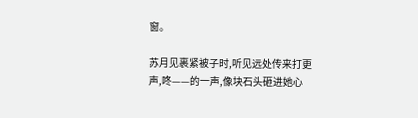窗。

苏月见裹紧被子时,听见远处传来打更声,咚——的一声,像块石头砸进她心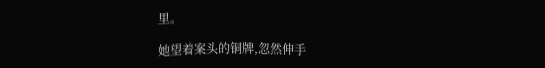里。

她望着案头的铜牌,忽然伸手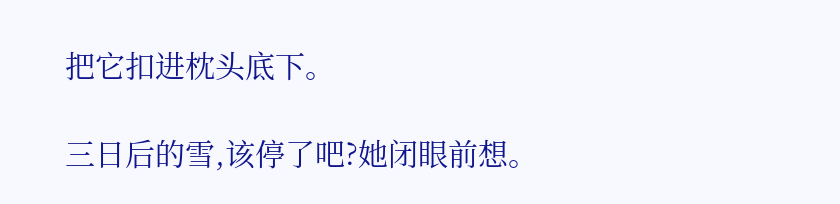把它扣进枕头底下。

三日后的雪,该停了吧?她闭眼前想。